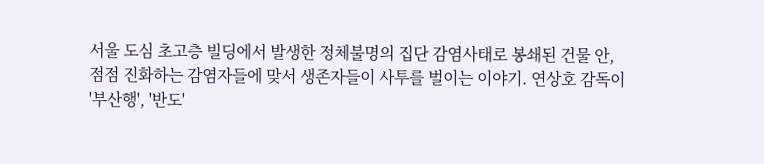서울 도심 초고층 빌딩에서 발생한 정체불명의 집단 감염사태로 봉쇄된 건물 안, 점점 진화하는 감염자들에 맞서 생존자들이 사투를 벌이는 이야기. 연상호 감독이 '부산행', '반도'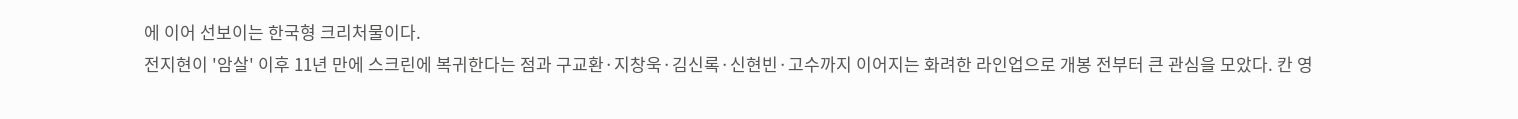에 이어 선보이는 한국형 크리처물이다.
전지현이 '암살' 이후 11년 만에 스크린에 복귀한다는 점과 구교환·지창욱·김신록·신현빈·고수까지 이어지는 화려한 라인업으로 개봉 전부터 큰 관심을 모았다. 칸 영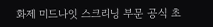화제 미드나잇 스크리닝 부문 공식 초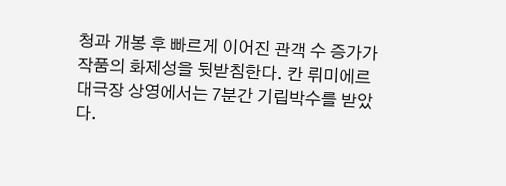청과 개봉 후 빠르게 이어진 관객 수 증가가 작품의 화제성을 뒷받침한다. 칸 뤼미에르 대극장 상영에서는 7분간 기립박수를 받았다.